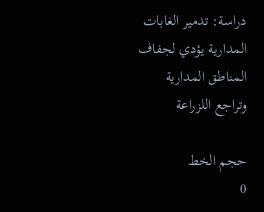دراسة: تدمير الغابات المدارية يؤدي لجفاف المناطق المدارية وتراجع اللزراعة

حجم الخط
0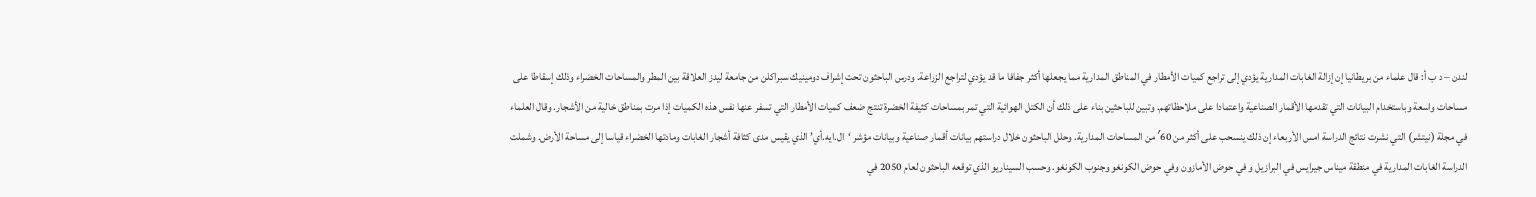لندن – د ب أ: قال علماء من بريطانيا إن إزالة الغابات المدارية يؤدي إلى تراجع كميات الأمطار في المناطق المدارية مما يجعلها أكثر جفافا ما قد يؤدي لتراجع الزراعة. ودرس الباحثون تحت إشراف دومينيك سبراكلن من جامعة ليدز العلاقة بين المطر والمساحات الخضراء وذلك إسقاطا على مساحات واسعة وباستخدام البيانات التي تقدمها الأقمار الصناعية واعتمادا على ملاحظاتهم. وتبين للباحثين بناء على ذلك أن الكتل الهوائية التي تمر بمساحات كثيفة الخضرة تنتج ضعف كميات الأمطار التي تسفر عنها نفس هذه الكميات إذا مرت بمناطق خالية من الأشجار. وقال العلماء في مجلة (نيتشر) التي نشرت نتائج الدراسة امس الأربعاء إن ذلك ينسحب على أكثر من 60′ من المساحات المدارية. وحلل الباحثون خلال دراستهم بيانات أقمار صناعية وبيانات مؤشر ‘ال.ايه.أي’ الذي يقيس مدى كثافة أشجار الغابات ومادتها الخضراء قياسا إلى مساحة الأرض. وشملت الدراسة الغابات المدارية في منطقة ميناس جيرايس في البرازيل و في حوض الأمازون وفي حوض الكونغو وجنوب الكونغو. وحسب السيناريو الذي توقعه الباحثون لعام 2050 في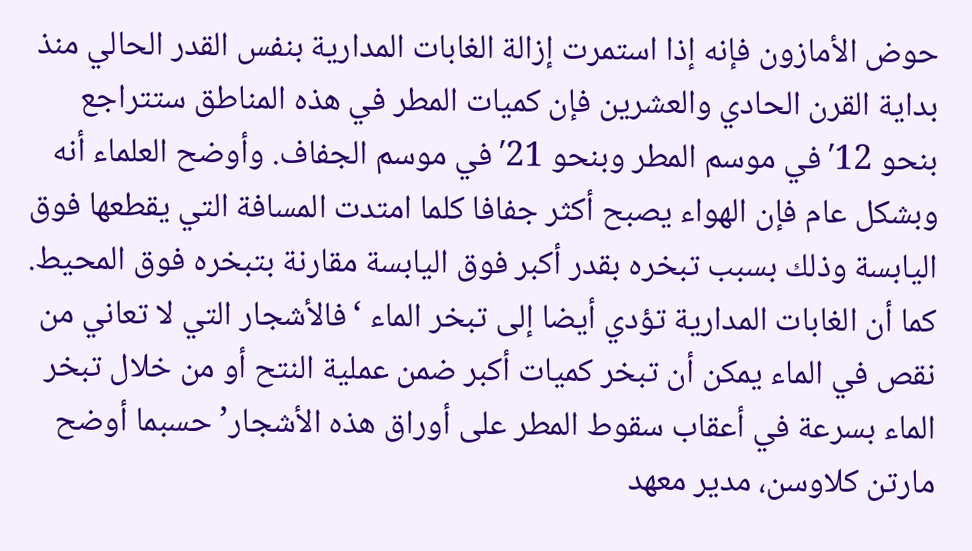حوض الأمازون فإنه إذا استمرت إزالة الغابات المدارية بنفس القدر الحالي منذ بداية القرن الحادي والعشرين فإن كميات المطر في هذه المناطق ستتراجع بنحو 12′ في موسم المطر وبنحو 21′ في موسم الجفاف. وأوضح العلماء أنه وبشكل عام فإن الهواء يصبح أكثر جفافا كلما امتدت المسافة التي يقطعها فوق اليابسة وذلك بسبب تبخره بقدر أكبر فوق اليابسة مقارنة بتبخره فوق المحيط. كما أن الغابات المدارية تؤدي أيضا إلى تبخر الماء ‘فالأشجار التي لا تعاني من نقص في الماء يمكن أن تبخر كميات أكبر ضمن عملية النتح أو من خلال تبخر الماء بسرعة في أعقاب سقوط المطر على أوراق هذه الأشجار’ حسبما أوضح مارتن كلاوسن، مدير معهد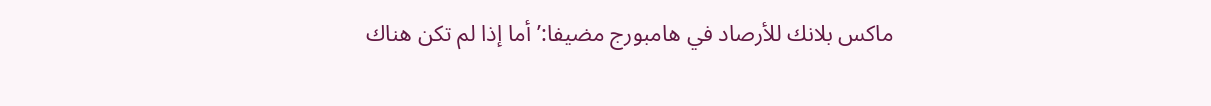ماكس بلانك للأرصاد في هامبورج مضيفا:’أما إذا لم تكن هناك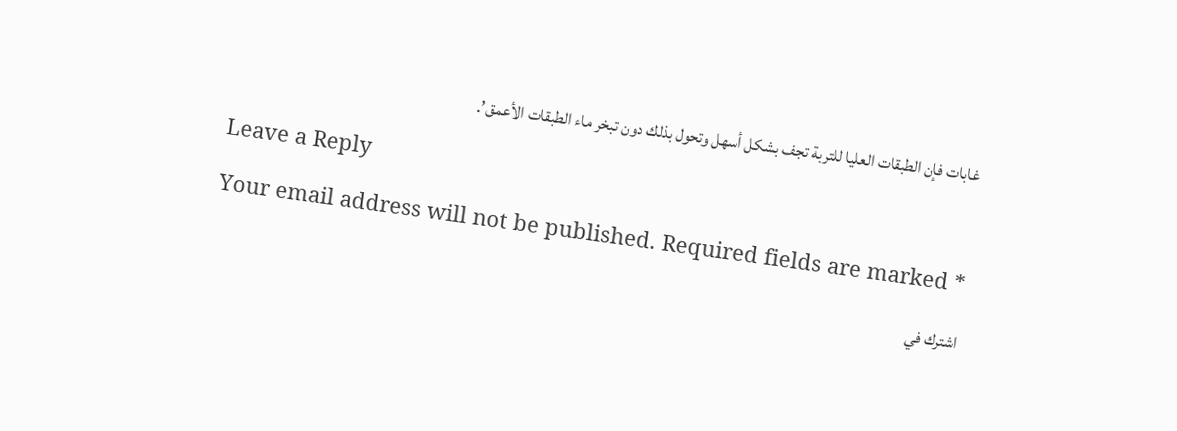غابات فإن الطبقات العليا للتربة تجف بشكل أسهل وتحول بذلك دون تبخر ماء الطبقات الأعمق’.

Leave a Reply

Your email address will not be published. Required fields are marked *

اشترك في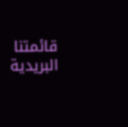قائمتنا البريدية